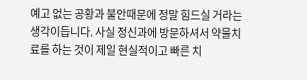예고 없는 공황과 불안때문에 정말 힘드실 거라는 생각이듭니다. 사실 정신과에 방문하셔서 약물치료를 하는 것이 제일 현실적이고 빠른 치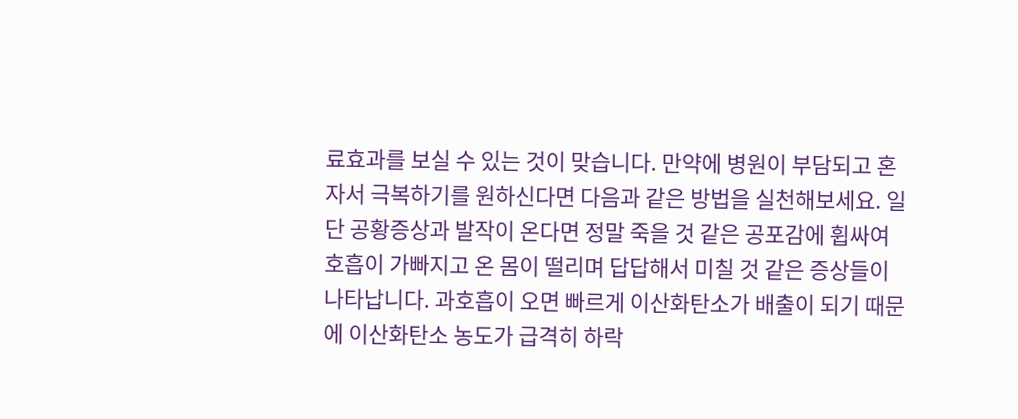료효과를 보실 수 있는 것이 맞습니다. 만약에 병원이 부담되고 혼자서 극복하기를 원하신다면 다음과 같은 방법을 실천해보세요. 일단 공황증상과 발작이 온다면 정말 죽을 것 같은 공포감에 휩싸여 호흡이 가빠지고 온 몸이 떨리며 답답해서 미칠 것 같은 증상들이 나타납니다. 과호흡이 오면 빠르게 이산화탄소가 배출이 되기 때문에 이산화탄소 농도가 급격히 하락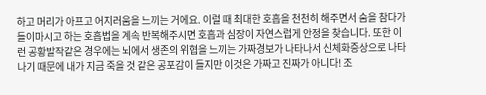하고 머리가 아프고 어지러움을 느끼는 거에요. 이럴 때 최대한 호흡을 천천히 해주면서 숨을 참다가 들이마시고 하는 호흡법을 계속 반복해주시면 호흡과 심장이 자연스럽게 안정을 찾습니다. 또한 이런 공황발작같은 경우에는 뇌에서 생존의 위협을 느끼는 가짜경보가 나타나서 신체화증상으로 나타나기 때문에 내가 지금 죽을 것 같은 공포감이 들지만 이것은 가짜고 진짜가 아니다! 조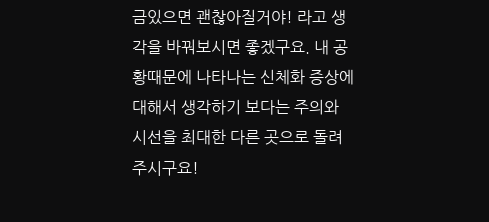금있으면 괜찮아질거야! 라고 생각을 바꿔보시면 좋겠구요. 내 공황때문에 나타나는 신체화 증상에 대해서 생각하기 보다는 주의와 시선을 최대한 다른 곳으로 돌려주시구요!